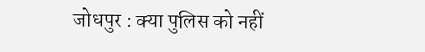जोधपुर : क्या पुलिस को नहीं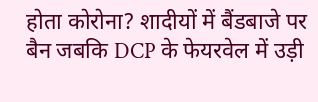होता कोरोना? शादीयों में बैंडबाजे पर बैन जबकि DCP के फेयरवेल में उड़ी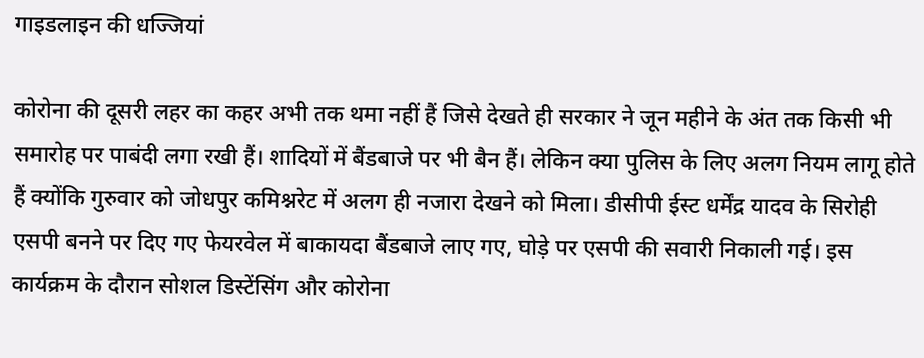गाइडलाइन की धज्जियां

कोरोना की दूसरी लहर का कहर अभी तक थमा नहीं हैं जिसे देखते ही सरकार ने जून महीने के अंत तक किसी भी समारोह पर पाबंदी लगा रखी हैं। शादियों में बैंडबाजे पर भी बैन हैं। लेकिन क्या पुलिस के लिए अलग नियम लागू होते हैं क्योंकि गुरुवार को जोधपुर कमिश्नरेट में अलग ही नजारा देखने को मिला। डीसीपी ईस्ट धर्मेंद्र यादव के सिरोही एसपी बनने पर दिए गए फेयरवेल में बाकायदा बैंडबाजे लाए गए, घोड़े पर एसपी की सवारी निकाली गई। इस कार्यक्रम के दौरान सोशल डिस्टेंसिंग और कोरोना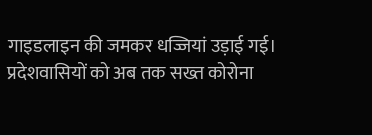गाइडलाइन की जमकर धज्जियां उड़ाई गई।
प्रदेशवासियों को अब तक सख्त कोरोना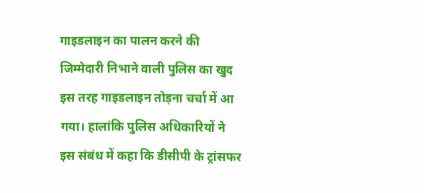गाइडलाइन का पालन करने की जिम्मेदारी निभाने वाली पुलिस का खुद इस तरह गाइडलाइन तोड़ना चर्चा में आ गया। हालांकि पुलिस अधिकारियों ने इस संबंध में कहा कि डीसीपी के ट्रांसफर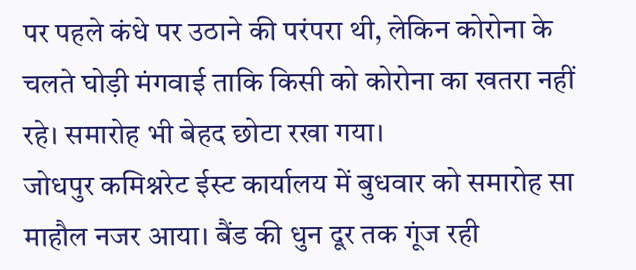पर पहले कंधे पर उठाने की परंपरा थी, लेकिन कोरोना के चलते घोड़ी मंगवाई ताकि किसी को कोरोना का खतरा नहीं रहे। समारोह भी बेहद छोटा रखा गया।
जोधपुर कमिश्नरेट ईस्ट कार्यालय में बुधवार को समारोह सा माहौल नजर आया। बैंड की धुन दूर तक गूंज रही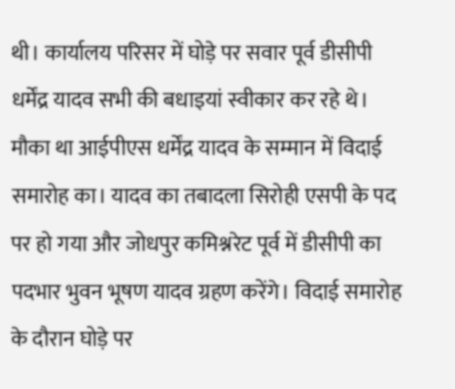थी। कार्यालय परिसर में घोड़े पर सवार पूर्व डीसीपी धर्मेंद्र यादव सभी की बधाइयां स्वीकार कर रहे थे। मौका था आईपीएस धर्मेंद्र यादव के सम्मान में विदाई समारोह का। यादव का तबादला सिरोही एसपी के पद पर हो गया और जोधपुर कमिश्नरेट पूर्व में डीसीपी का पदभार भुवन भूषण यादव ग्रहण करेंगे। विदाई समारोह के दौरान घोड़े पर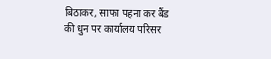बिठाकर, साफा पहना कर बैंड की धुन पर कार्यालय परिसर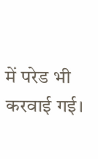में परेड भी करवाई गई।